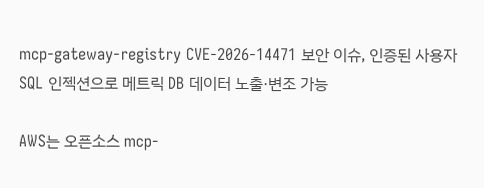mcp-gateway-registry CVE-2026-14471 보안 이슈, 인증된 사용자 SQL 인젝션으로 메트릭 DB 데이터 노출·변조 가능

AWS는 오픈소스 mcp-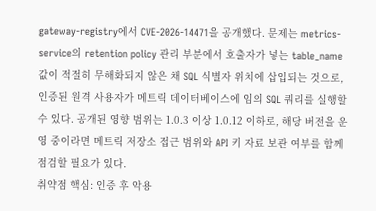gateway-registry에서 CVE-2026-14471을 공개했다. 문제는 metrics-service의 retention policy 관리 부분에서 호출자가 넣는 table_name 값이 적절히 무해화되지 않은 채 SQL 식별자 위치에 삽입되는 것으로, 인증된 원격 사용자가 메트릭 데이터베이스에 임의 SQL 쿼리를 실행할 수 있다. 공개된 영향 범위는 1.0.3 이상 1.0.12 이하로, 해당 버전을 운영 중이라면 메트릭 저장소 접근 범위와 API 키 자료 보관 여부를 함께 점검할 필요가 있다.
취약점 핵심: 인증 후 악용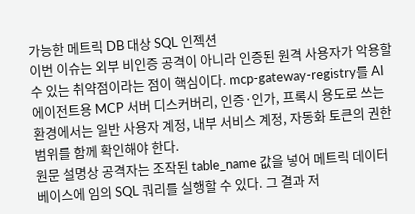가능한 메트릭 DB 대상 SQL 인젝션
이번 이슈는 외부 비인증 공격이 아니라 인증된 원격 사용자가 악용할 수 있는 취약점이라는 점이 핵심이다. mcp-gateway-registry를 AI 에이전트용 MCP 서버 디스커버리, 인증·인가, 프록시 용도로 쓰는 환경에서는 일반 사용자 계정, 내부 서비스 계정, 자동화 토큰의 권한 범위를 함께 확인해야 한다.
원문 설명상 공격자는 조작된 table_name 값을 넣어 메트릭 데이터베이스에 임의 SQL 쿼리를 실행할 수 있다. 그 결과 저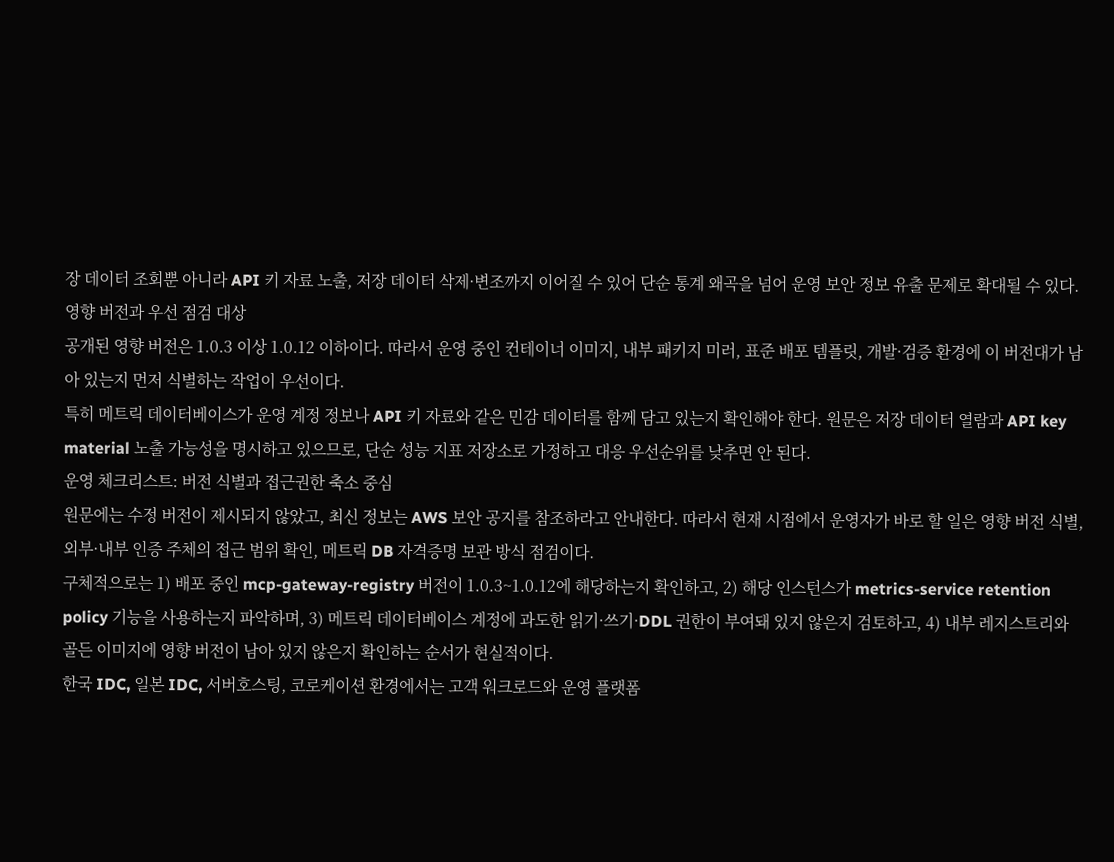장 데이터 조회뿐 아니라 API 키 자료 노출, 저장 데이터 삭제·변조까지 이어질 수 있어 단순 통계 왜곡을 넘어 운영 보안 정보 유출 문제로 확대될 수 있다.
영향 버전과 우선 점검 대상
공개된 영향 버전은 1.0.3 이상 1.0.12 이하이다. 따라서 운영 중인 컨테이너 이미지, 내부 패키지 미러, 표준 배포 템플릿, 개발·검증 환경에 이 버전대가 남아 있는지 먼저 식별하는 작업이 우선이다.
특히 메트릭 데이터베이스가 운영 계정 정보나 API 키 자료와 같은 민감 데이터를 함께 담고 있는지 확인해야 한다. 원문은 저장 데이터 열람과 API key material 노출 가능성을 명시하고 있으므로, 단순 성능 지표 저장소로 가정하고 대응 우선순위를 낮추면 안 된다.
운영 체크리스트: 버전 식별과 접근권한 축소 중심
원문에는 수정 버전이 제시되지 않았고, 최신 정보는 AWS 보안 공지를 참조하라고 안내한다. 따라서 현재 시점에서 운영자가 바로 할 일은 영향 버전 식별, 외부·내부 인증 주체의 접근 범위 확인, 메트릭 DB 자격증명 보관 방식 점검이다.
구체적으로는 1) 배포 중인 mcp-gateway-registry 버전이 1.0.3~1.0.12에 해당하는지 확인하고, 2) 해당 인스턴스가 metrics-service retention policy 기능을 사용하는지 파악하며, 3) 메트릭 데이터베이스 계정에 과도한 읽기·쓰기·DDL 권한이 부여돼 있지 않은지 검토하고, 4) 내부 레지스트리와 골든 이미지에 영향 버전이 남아 있지 않은지 확인하는 순서가 현실적이다.
한국 IDC, 일본 IDC, 서버호스팅, 코로케이션 환경에서는 고객 워크로드와 운영 플랫폼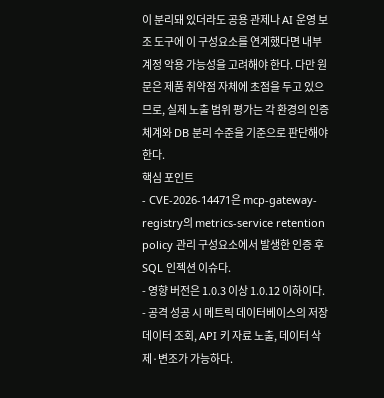이 분리돼 있더라도 공용 관제나 AI 운영 보조 도구에 이 구성요소를 연계했다면 내부 계정 악용 가능성을 고려해야 한다. 다만 원문은 제품 취약점 자체에 초점을 두고 있으므로, 실제 노출 범위 평가는 각 환경의 인증 체계와 DB 분리 수준을 기준으로 판단해야 한다.
핵심 포인트
- CVE-2026-14471은 mcp-gateway-registry의 metrics-service retention policy 관리 구성요소에서 발생한 인증 후 SQL 인젝션 이슈다.
- 영향 버전은 1.0.3 이상 1.0.12 이하이다.
- 공격 성공 시 메트릭 데이터베이스의 저장 데이터 조회, API 키 자료 노출, 데이터 삭제·변조가 가능하다.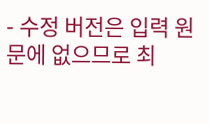- 수정 버전은 입력 원문에 없으므로 최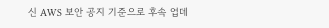신 AWS 보안 공지 기준으로 후속 업데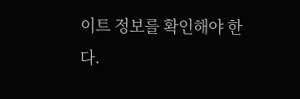이트 정보를 확인해야 한다.